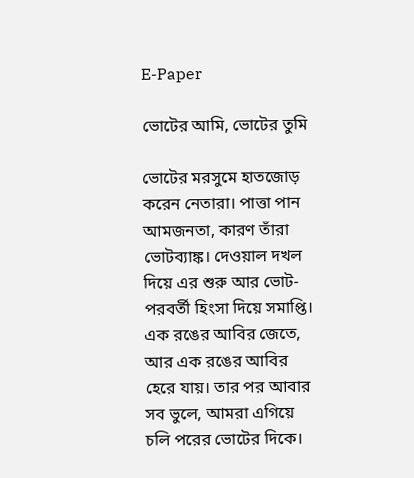E-Paper

ভোটের আমি, ভোটের তুমি

ভোটের মরসুমে হাতজোড় করেন নেতারা। পাত্তা পান আমজনতা, কারণ তাঁরা ভোটব্যাঙ্ক। দেওয়াল দখল দিয়ে এর শুরু আর ভোট-পরবর্তী হিংসা দিয়ে সমাপ্তি। এক রঙের আবির জেতে, আর এক রঙের আবির হেরে যায়। তার পর আবার সব ভুলে, আমরা এগিয়ে চলি পরের ভোটের দিকে।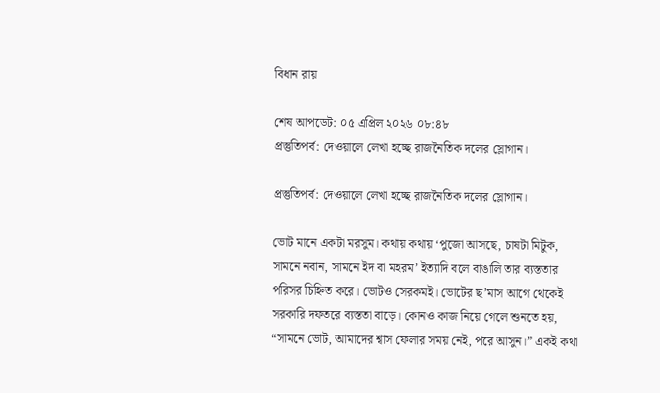বিধান রায়

শেষ আপডেট: ০৫ এপ্রিল ২০২৬ ০৮:৪৮
প্রস্তুতিপর্ব: দেওয়ালে লেখা হচ্ছে রাজনৈতিক দলের স্লোগান।

প্রস্তুতিপর্ব: দেওয়ালে লেখা হচ্ছে রাজনৈতিক দলের স্লোগান।

ভোট মানে একটা মরসুম। কথায় কথায় ‘পুজো আসছে, চাষটা মিটুক, সামনে নবান, সামনে ইদ বা মহরম’ ইত্যাদি বলে বাঙালি তার ব্যস্ততার পরিসর চিহ্নিত করে। ভোটও সেরকমই। ভোটের ছ’মাস আগে থেকেই সরকারি দফতরে ব্যস্ততা বাড়ে। কোনও কাজ নিয়ে গেলে শুনতে হয়, “সামনে ভোট, আমাদের শ্বাস ফেলার সময় নেই, পরে আসুন।” একই কথা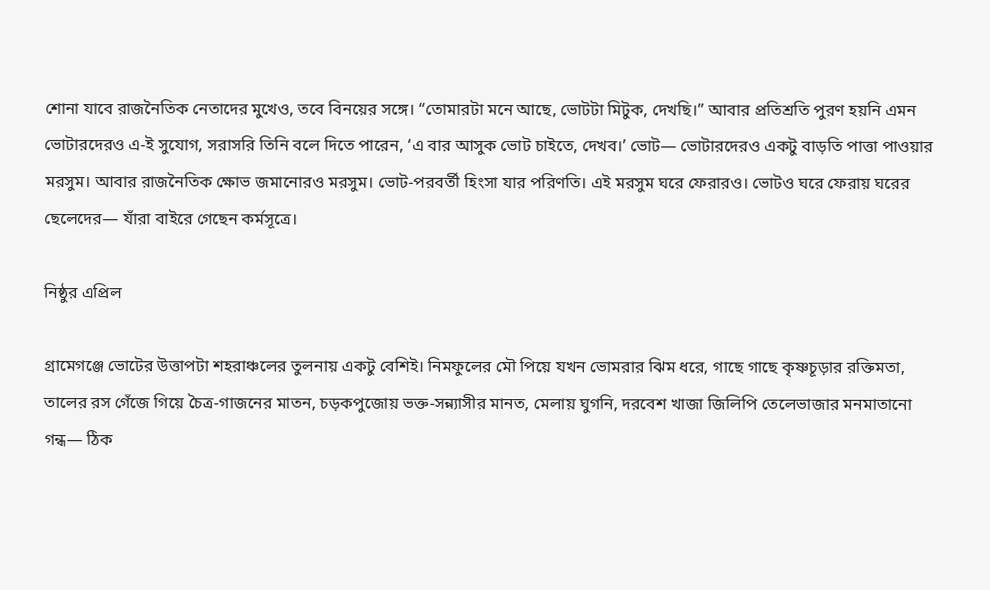শোনা যাবে রাজনৈতিক নেতাদের মুখেও, তবে বিনয়ের সঙ্গে। “তোমারটা মনে আছে, ভোটটা মিটুক, দেখছি।” আবার প্রতিশ্রতি পুরণ হয়নি এমন ভোটারদেরও এ-ই সুযোগ, সরাসরি তিনি বলে দিতে পারেন, ‘এ বার আসুক ভোট চাইতে, দেখব।’ ভোট— ভোটারদেরও একটু বাড়তি পাত্তা পাওয়ার মরসুম। আবার রাজনৈতিক ক্ষোভ জমানোরও মরসুম। ভোট-পরবর্তী হিংসা যার পরিণতি। এই মরসুম ঘরে ফেরারও। ভোটও ঘরে ফেরায় ঘরের ছেলেদের— যাঁরা বাইরে গেছেন কর্মসূত্রে।

নিষ্ঠুর এপ্রিল

গ্রামেগঞ্জে ভোটের উত্তাপটা শহরাঞ্চলের তুলনায় একটু বেশিই। নিমফুলের মৌ পিয়ে যখন ভোমরার ঝিম ধরে, গাছে গাছে কৃষ্ণচূড়ার রক্তিমতা, তালের রস গেঁজে গিয়ে চৈত্র-গাজনের মাতন, চড়কপুজোয় ভক্ত-সন্ন্যাসীর মানত, মেলায় ঘুগনি, দরবেশ খাজা জিলিপি তেলেভাজার মনমাতানো গন্ধ— ঠিক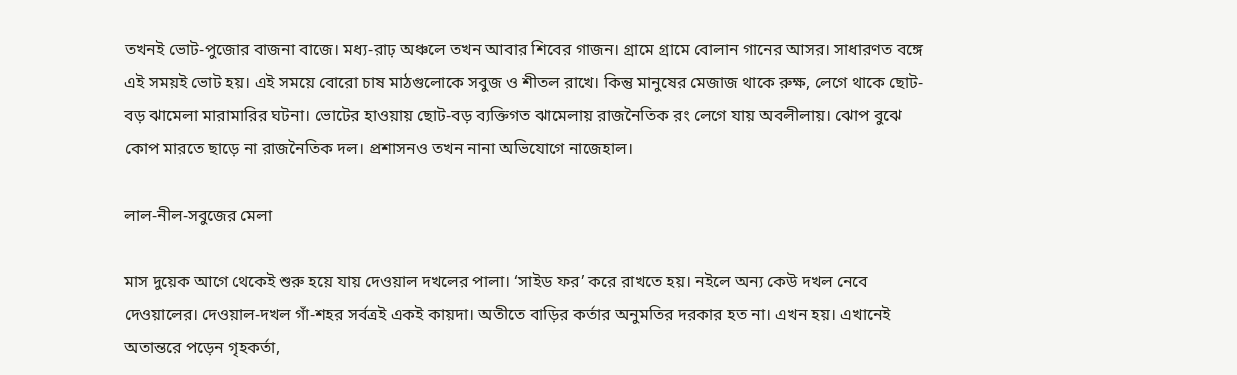তখনই ভোট-পুজোর বাজনা বাজে। মধ্য-রাঢ় অঞ্চলে তখন আবার শিবের গাজন। গ্রামে গ্রামে বোলান গানের আসর। সাধারণত বঙ্গে এই সময়ই ভোট হয়। এই সময়ে বোরো চাষ মাঠগুলোকে সবুজ ও শীতল রাখে। কিন্তু মানুষের মেজাজ থাকে রুক্ষ, লেগে থাকে ছোট-বড় ঝামেলা মারামারির ঘটনা। ভোটের হাওয়ায় ছোট-বড় ব্যক্তিগত ঝামেলায় রাজনৈতিক রং লেগে যায় অবলীলায়। ঝোপ বুঝে কোপ মারতে ছাড়ে না রাজনৈতিক দল। প্রশাসনও তখন নানা অভিযোগে নাজেহাল।

লাল-নীল-সবুজের মেলা

মাস দুয়েক আগে থেকেই শুরু হয়ে যায় দেওয়াল দখলের পালা। ‘সাইড ফর’ করে রাখতে হয়। নইলে অন্য কেউ দখল নেবে দেওয়ালের। দেওয়াল-দখল গাঁ-শহর সর্বত্রই একই কায়দা। অতীতে বাড়ির কর্তার অনুমতির দরকার হত না। এখন হয়। এখানেই অতান্তরে পড়েন গৃহকর্তা,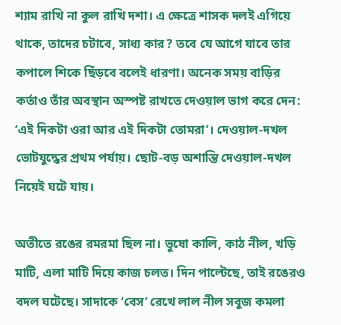শ্যাম রাখি না কুল রাখি দশা। এ ক্ষেত্রে শাসক দলই এগিয়ে থাকে, তাদের চটাবে, সাধ্য কার? তবে যে আগে যাবে তার কপালে শিকে ছিঁড়বে বলেই ধারণা। অনেক সময় বাড়ির কর্তাও তাঁর অবস্থান অস্পষ্ট রাখতে দেওয়াল ভাগ করে দেন: ‘এই দিকটা ওরা আর এই দিকটা তোমরা’। দেওয়াল-দখল ভোটযুদ্ধের প্রথম পর্যায়। ছোট-বড় অশান্তি দেওয়াল-দখল নিয়েই ঘটে যায়।

অতীতে রঙের রমরমা ছিল না। ভুষো কালি, কাঠ নীল, খড়ি মাটি, এলা মাটি দিয়ে কাজ চলত। দিন পাল্টেছে, তাই রঙেরও বদল ঘটেছে। সাদাকে ‘বেস’ রেখে লাল নীল সবুজ কমলা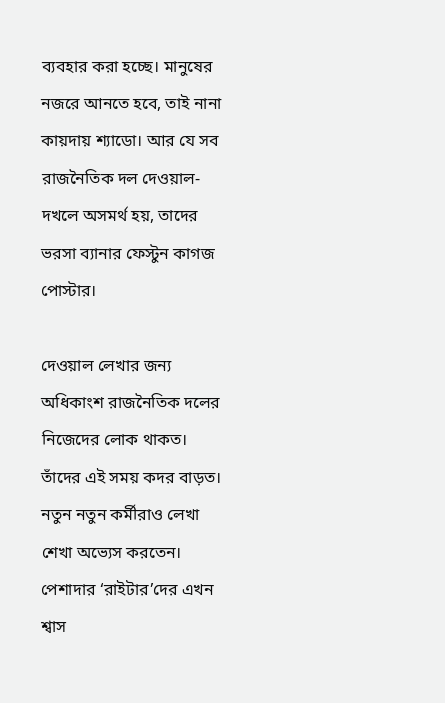ব্যবহার করা হচ্ছে। মানুষের নজরে আনতে হবে, তাই নানা কায়দায় শ্যাডো। আর যে সব রাজনৈতিক দল দেওয়াল-দখলে অসমর্থ হয়, তাদের ভরসা ব্যানার ফেস্টুন কাগজ পোস্টার।

দেওয়াল লেখার জন্য অধিকাংশ রাজনৈতিক দলের নিজেদের লোক থাকত। তাঁদের এই সময় কদর বাড়ত। নতুন নতুন কর্মীরাও লেখা শেখা অভ্যেস করতেন। পেশাদার ‘রাইটার’দের এখন শ্বাস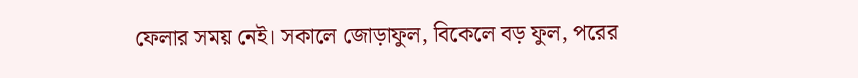ফেলার সময় নেই। সকালে জোড়াফুল, বিকেলে বড় ফুল, পরের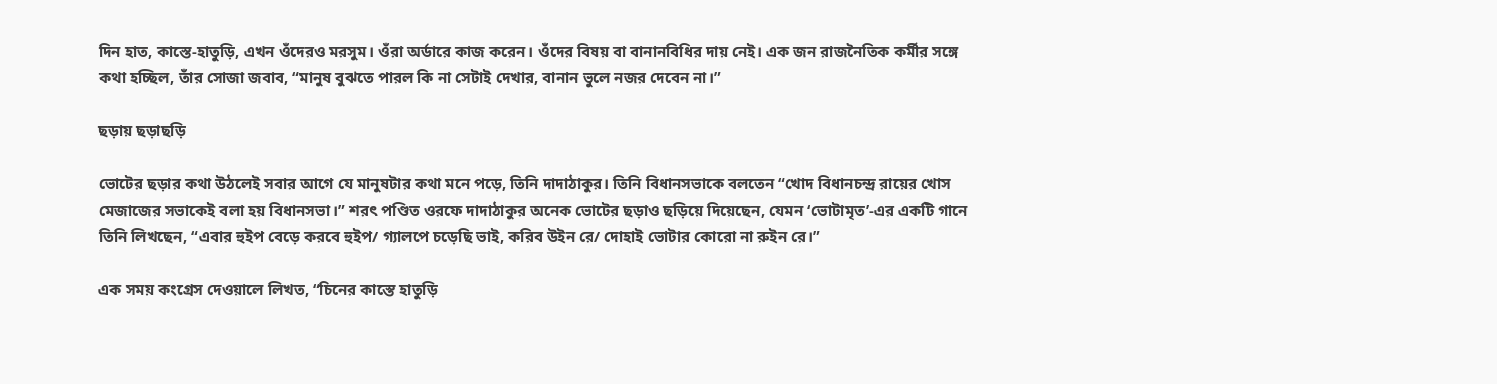দিন হাত, কাস্তে-হাতুড়ি, এখন ওঁদেরও মরসুম। ওঁরা অর্ডারে কাজ করেন। ওঁদের বিষয় বা বানানবিধির দায় নেই। এক জন রাজনৈতিক কর্মীর সঙ্গে কথা হচ্ছিল, তাঁর সোজা জবাব, “মানুষ বুঝতে পারল কি না সেটাই দেখার, বানান ভুলে নজর দেবেন না।”

ছড়ায় ছড়াছড়ি

ভোটের ছড়ার কথা উঠলেই সবার আগে যে মানুষটার কথা মনে পড়ে, তিনি দাদাঠাকুর। তিনি বিধানসভাকে বলতেন “খোদ বিধানচন্দ্র রায়ের খোস মেজাজের সভাকেই বলা হয় বিধানসভা।” শরৎ পণ্ডিত ওরফে দাদাঠাকুর অনেক ভোটের ছড়াও ছড়িয়ে দিয়েছেন, যেমন ‘ভোটামৃত’-এর একটি গানে তিনি লিখছেন, “এবার হুইপ বেড়ে করবে হুইপ/ গ্যালপে চড়েছি ভাই, করিব উইন রে/ দোহাই ভোটার কোরো না রুইন রে।”

এক সময় কংগ্রেস দেওয়ালে লিখত, “চিনের কাস্তে হাতুড়ি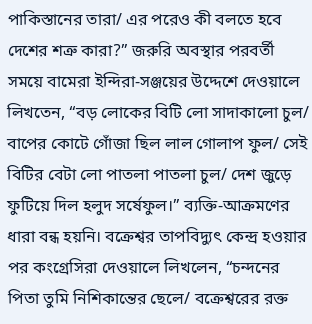পাকিস্তানের তারা/ এর পরেও কী বলতে হবে দেশের শত্রু কারা?” জরুরি অবস্থার পরবর্তী সময়ে বামেরা ইন্দিরা-সঞ্জয়ের উদ্দেশে দেওয়ালে লিখতেন, “বড় লোকের বিটি লো সাদাকালো চুল/ বাপের কোটে গোঁজা ছিল লাল গোলাপ ফুল/ সেই বিটির বেটা লো পাতলা পাতলা চুল/ দেশ জুড়ে ফুটিয়ে দিল হলুদ সর্ষেফুল।” ব্যক্তি-আক্রমণের ধারা বন্ধ হয়নি। বক্রেশ্বর তাপবিদ্যুৎ কেন্দ্র হওয়ার পর কংগ্রেসিরা দেওয়ালে লিখলেন, “চন্দনের পিতা তুমি নিশিকান্তের ছেলে/ বক্রেশ্বরের রক্ত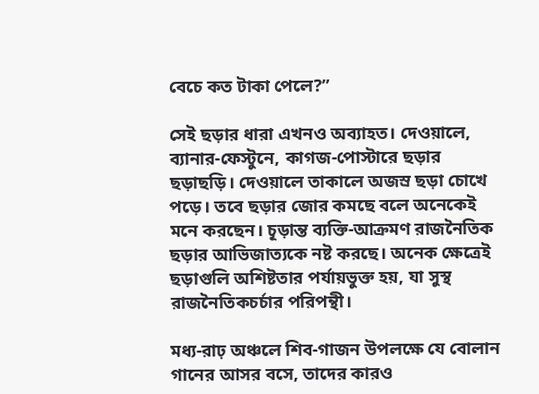বেচে কত টাকা পেলে?”

সেই ছড়ার ধারা এখনও অব্যাহত। দেওয়ালে, ব্যানার-ফেস্টুনে, কাগজ-পোস্টারে ছড়ার ছড়াছড়ি। দেওয়ালে তাকালে অজস্র ছড়া চোখে পড়ে। তবে ছড়ার জোর কমছে বলে অনেকেই মনে করছেন। চূড়ান্ত ব্যক্তি-আক্রমণ রাজনৈতিক ছড়ার আভিজাত্যকে নষ্ট করছে। অনেক ক্ষেত্রেই ছড়াগুলি অশিষ্টতার পর্যায়ভুক্ত হয়, যা সুস্থ রাজনৈতিকচর্চার পরিপন্থী।

মধ্য-রাঢ় অঞ্চলে শিব-গাজন উপলক্ষে যে বোলান গানের আসর বসে, তাদের কারও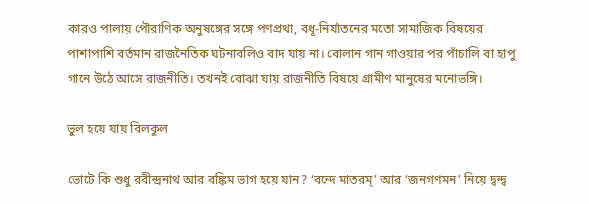কারও পালায় পৌরাণিক অনুষঙ্গের সঙ্গে পণপ্রথা, বধূ-নির্যাতনের মতো সামাজিক বিষয়ের পাশাপাশি বর্তমান রাজনৈতিক ঘটনাবলিও বাদ যায় না। বোলান গান গাওয়ার পর পাঁচালি বা হাপু গানে উঠে আসে রাজনীতি। তখনই বোঝা যায় রাজনীতি বিষয়ে গ্রামীণ মানুষের মনোভঙ্গি।

ভুল হয়ে যায় বিলকুল

ভোটে কি শুধু রবীন্দ্রনাথ আর বঙ্কিম ভাগ হয়ে যান? ‘বন্দে মাতরম্‌’ আর ‘জনগণমন’ নিয়ে দ্বন্দ্ব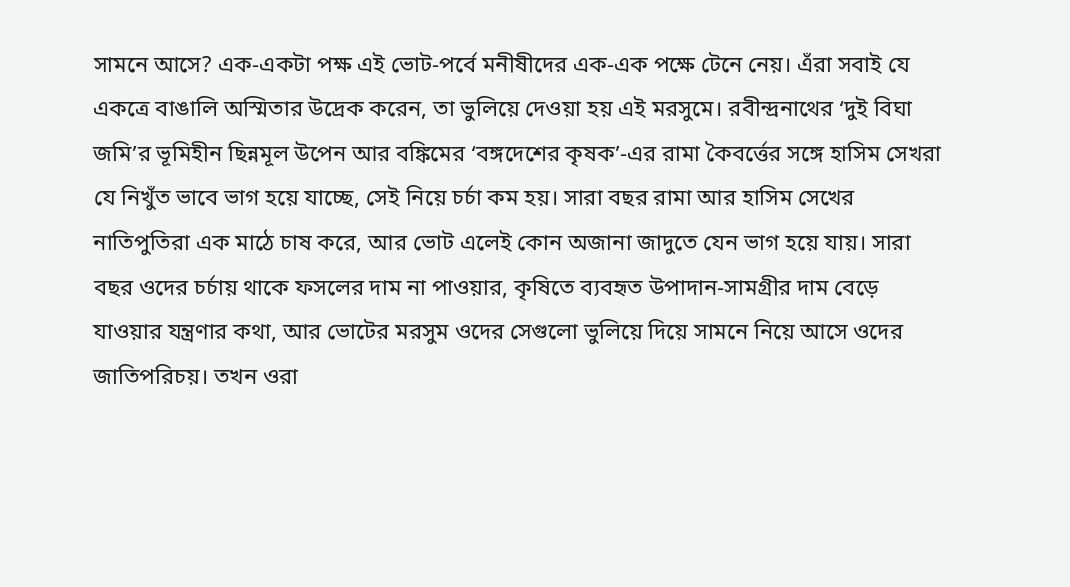সামনে আসে? এক-একটা পক্ষ এই ভোট-পর্বে মনীষীদের এক-এক পক্ষে টেনে নেয়। এঁরা সবাই যে একত্রে বাঙালি অস্মিতার উদ্রেক করেন, তা ভুলিয়ে দেওয়া হয় এই মরসুমে। রবীন্দ্রনাথের ‘দুই বিঘা জমি’র ভূমিহীন ছিন্নমূল উপেন আর বঙ্কিমের ‘বঙ্গদেশের কৃষক’-এর রামা কৈবর্ত্তের সঙ্গে হাসিম সেখরা যে নিখুঁত ভাবে ভাগ হয়ে যাচ্ছে, সেই নিয়ে চর্চা কম হয়। সারা বছর রামা আর হাসিম সেখের নাতিপুতিরা এক মাঠে চাষ করে, আর ভোট এলেই কোন অজানা জাদুতে যেন ভাগ হয়ে যায়। সারা বছর ওদের চর্চায় থাকে ফসলের দাম না পাওয়ার, কৃষিতে ব্যবহৃত উপাদান-সামগ্রীর দাম বেড়ে যাওয়ার যন্ত্রণার কথা, আর ভোটের মরসুম ওদের সেগুলো ভুলিয়ে দিয়ে সামনে নিয়ে আসে ওদের জাতিপরিচয়। তখন ওরা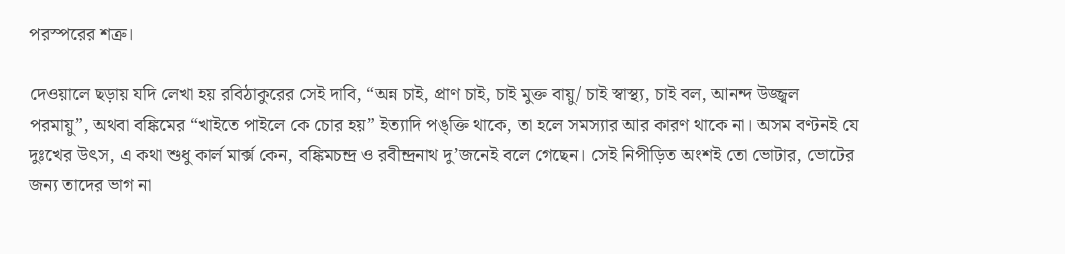পরস্পরের শত্রু।

দেওয়ালে ছড়ায় যদি লেখা হয় রবিঠাকুরের সেই দাবি, “অন্ন চাই, প্রাণ চাই, চাই মুক্ত বায়ু/ চাই স্বাস্থ্য, চাই বল, আনন্দ উজ্জ্বল পরমায়ু”, অথবা বঙ্কিমের “খাইতে পাইলে কে চোর হয়” ইত্যাদি পঙ্‌ক্তি থাকে, তা হলে সমস্যার আর কারণ থাকে না। অসম বণ্টনই যে দুঃখের উৎস, এ কথা শুধু কার্ল মার্ক্স কেন, বঙ্কিমচন্দ্র ও রবীন্দ্রনাথ দু’জনেই বলে গেছেন। সেই নিপীড়িত অংশই তো ভোটার, ভোটের জন্য তাদের ভাগ না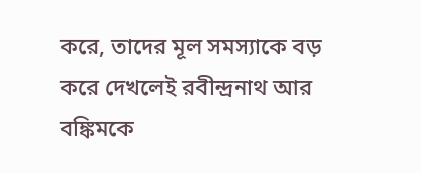করে, তাদের মূল সমস্যাকে বড় করে দেখলেই রবীন্দ্রনাথ আর বঙ্কিমকে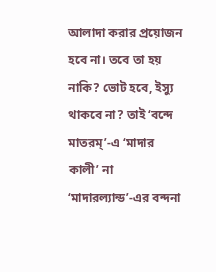আলাদা করার প্রয়োজন হবে না। তবে তা হয় নাকি? ভোট হবে, ইস্যু থাকবে না? তাই ‘বন্দে মাতরম্‌’-এ ‘মাদার কালী’ না ‘মাদারল্যান্ড’-এর বন্দনা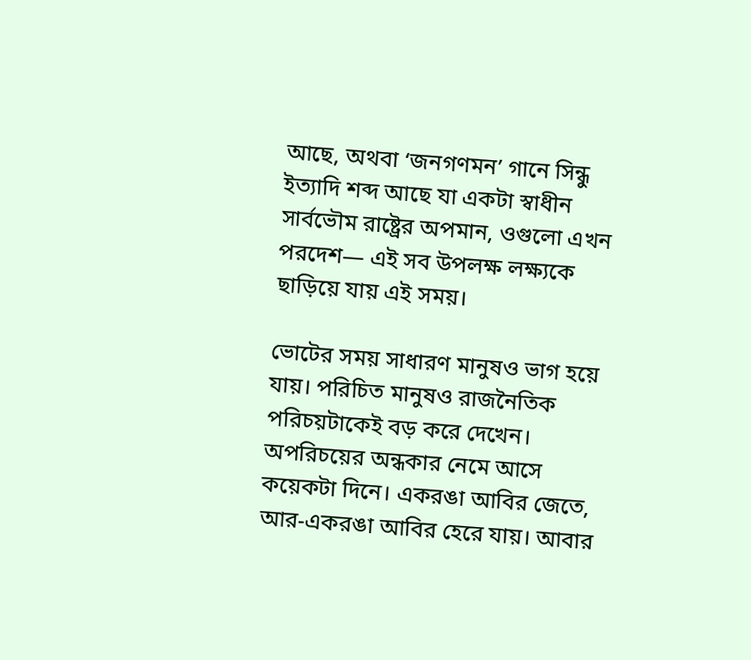আছে, অথবা ‘জনগণমন’ গানে সিন্ধু ইত্যাদি শব্দ আছে যা একটা স্বাধীন সার্বভৌম রাষ্ট্রের অপমান, ওগুলো এখন পরদেশ— এই সব উপলক্ষ লক্ষ্যকে ছাড়িয়ে যায় এই সময়।

ভোটের সময় সাধারণ মানুষও ভাগ হয়ে যায়। পরিচিত মানুষও রাজনৈতিক পরিচয়টাকেই বড় করে দেখেন। অপরিচয়ের অন্ধকার নেমে আসে কয়েকটা দিনে। একরঙা আবির জেতে, আর-একরঙা আবির হেরে যায়। আবার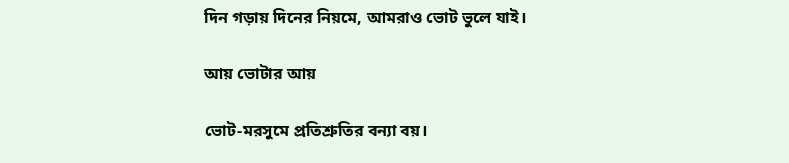দিন গড়ায় দিনের নিয়মে, আমরাও ভোট ভুলে যাই।

আয় ভোটার আয়

ভোট-মরসুমে প্রতিশ্রুতির বন্যা বয়।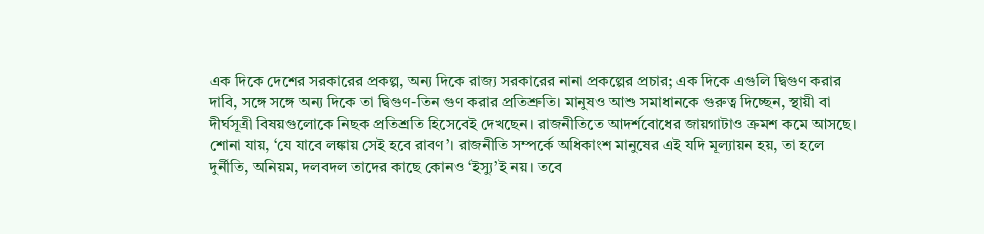এক দিকে দেশের সরকারের প্রকল্প, অন্য দিকে রাজ্য সরকারের নানা প্রকল্পের প্রচার; এক দিকে এগুলি দ্বিগুণ করার দাবি, সঙ্গে সঙ্গে অন্য দিকে তা দ্বিগুণ-তিন গুণ করার প্রতিশ্রুতি। মানুষও আশু সমাধানকে গুরুত্ব দিচ্ছেন, স্থায়ী বা দীর্ঘসূত্রী বিষয়গুলোকে নিছক প্রতিশ্রতি হিসেবেই দেখছেন। রাজনীতিতে আদর্শবোধের জায়গাটাও ক্রমশ কমে আসছে। শোনা যায়, ‘যে যাবে লঙ্কায় সেই হবে রাবণ’। রাজনীতি সম্পর্কে অধিকাংশ মানুষের এই যদি মূল্যায়ন হয়, তা হলে দুর্নীতি, অনিয়ম, দলবদল তাদের কাছে কোনও ‘ইস্যু’ই নয়। তবে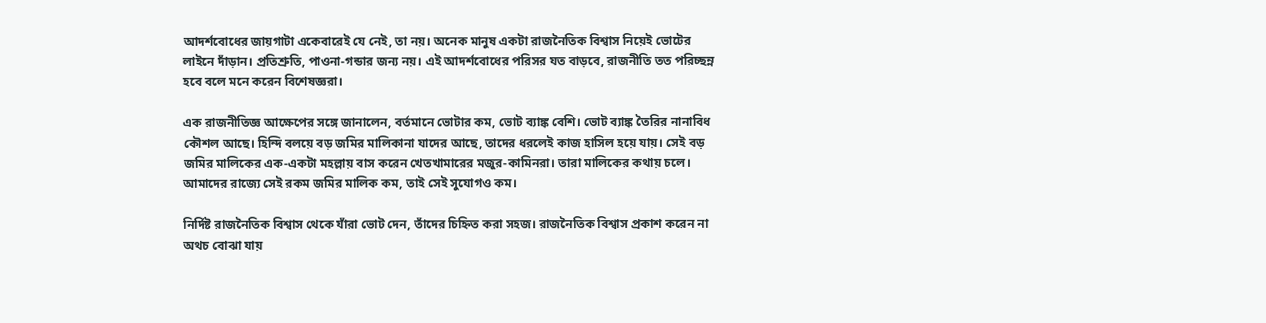আদর্শবোধের জায়গাটা একেবারেই যে নেই, তা নয়। অনেক মানুষ একটা রাজনৈতিক বিশ্বাস নিয়েই ভোটের লাইনে দাঁড়ান। প্রতিশ্রুতি, পাওনা-গন্ডার জন্য নয়। এই আদর্শবোধের পরিসর যত বাড়বে, রাজনীতি তত পরিচ্ছন্ন হবে বলে মনে করেন বিশেষজ্ঞরা।

এক রাজনীতিজ্ঞ আক্ষেপের সঙ্গে জানালেন, বর্তমানে ভোটার কম, ভোট ব্যাঙ্ক বেশি। ভোট ব্যাঙ্ক তৈরির নানাবিধ কৌশল আছে। হিন্দি বলয়ে বড় জমির মালিকানা যাদের আছে, তাদের ধরলেই কাজ হাসিল হয়ে যায়। সেই বড় জমির মালিকের এক-একটা মহল্লায় বাস করেন খেতখামারের মজুর-কামিনরা। তারা মালিকের কথায় চলে। আমাদের রাজ্যে সেই রকম জমির মালিক কম, তাই সেই সুযোগও কম।

নির্দিষ্ট রাজনৈতিক বিশ্বাস থেকে যাঁরা ভোট দেন, তাঁদের চিহ্নিত করা সহজ। রাজনৈতিক বিশ্বাস প্রকাশ করেন না অথচ বোঝা যায়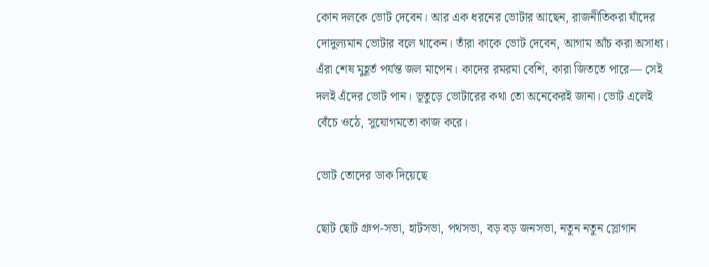কোন দলকে ভোট দেবেন। আর এক ধরনের ভোটার আছেন, রাজনীতিকরা যাঁদের দোদুল্যমান ভোটার বলে থাকেন। তাঁরা কাকে ভোট দেবেন, আগাম আঁচ করা অসাধ্য। এঁরা শেষ মুহূর্ত পর্যন্ত জল মাপেন। কাদের রমরমা বেশি, কারা জিততে পারে— সেই দলই এঁদের ভোট পান। ভূতুড়ে ভোটারের কথা তো অনেকেরই জানা। ভোট এলেই বেঁচে ওঠে, সুযোগমতো কাজ করে।

ভোট তোদের ডাক দিয়েছে

ছোট ছোট গ্রুপ-সভা, হাটসভা, পথসভা, বড় বড় জনসভা, নতুন নতুন স্লোগান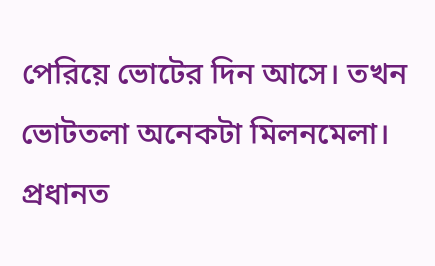পেরিয়ে ভোটের দিন আসে। তখন ভোটতলা অনেকটা মিলনমেলা। প্রধানত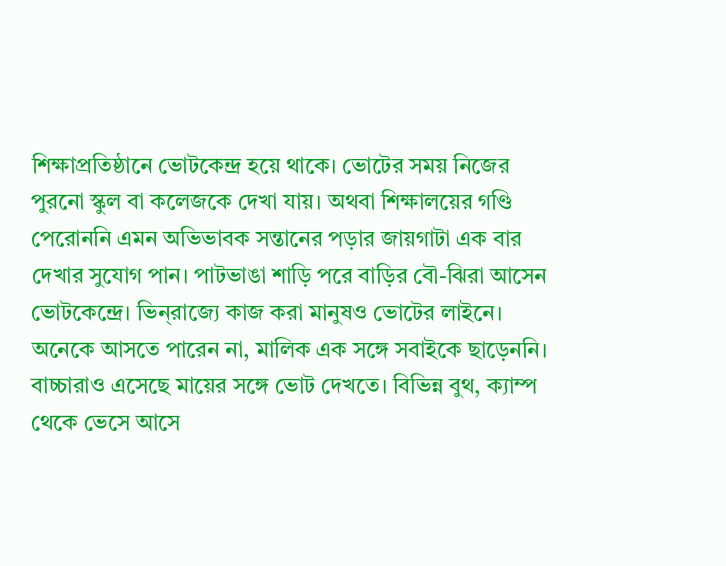শিক্ষাপ্রতিষ্ঠানে ভোটকেন্দ্র হয়ে থাকে। ভোটের সময় নিজের পুরনো স্কুল বা কলেজকে দেখা যায়। অথবা শিক্ষালয়ের গণ্ডি পেরোননি এমন অভিভাবক সন্তানের পড়ার জায়গাটা এক বার দেখার সুযোগ পান। পাটভাঙা শাড়ি পরে বাড়ির বৌ-ঝিরা আসেন ভোটকেন্দ্রে। ভিন্‌রাজ্যে কাজ করা মানুষও ভোটের লাইনে। অনেকে আসতে পারেন না, মালিক এক সঙ্গে সবাইকে ছাড়েননি। বাচ্চারাও এসেছে মায়ের সঙ্গে ভোট দেখতে। বিভিন্ন বুথ, ক্যাম্প থেকে ভেসে আসে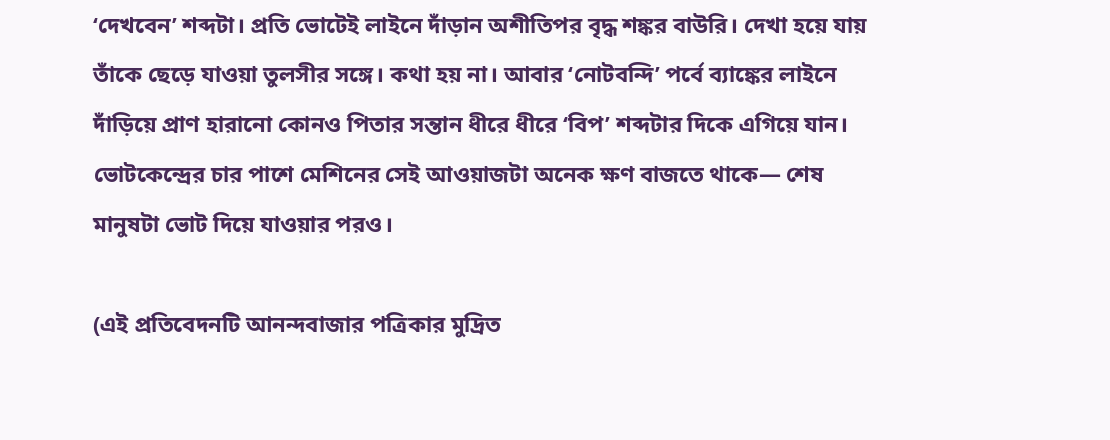‘দেখবেন’ শব্দটা। প্রতি ভোটেই লাইনে দাঁড়ান অশীতিপর বৃদ্ধ শঙ্কর বাউরি। দেখা হয়ে যায় তাঁকে ছেড়ে যাওয়া তুলসীর সঙ্গে। কথা হয় না। আবার ‘নোটবন্দি’ পর্বে ব্যাঙ্কের লাইনে দাঁড়িয়ে প্রাণ হারানো কোনও পিতার সন্তান ধীরে ধীরে ‘বিপ’ শব্দটার দিকে এগিয়ে যান। ভোটকেন্দ্রের চার পাশে মেশিনের সেই আওয়াজটা অনেক ক্ষণ বাজতে থাকে— শেষ মানুষটা ভোট দিয়ে যাওয়ার পরও।

(এই প্রতিবেদনটি আনন্দবাজার পত্রিকার মুদ্রিত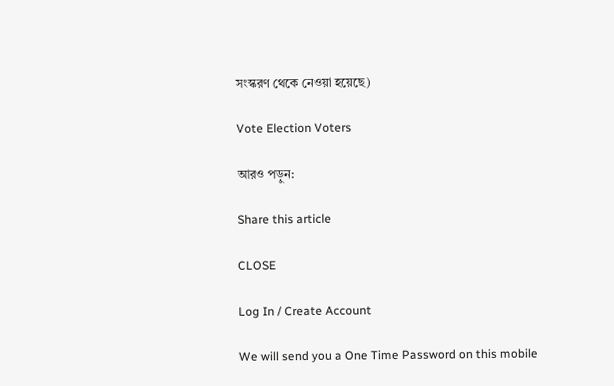সংস্করণ থেকে নেওয়া হয়েছে)

Vote Election Voters

আরও পড়ুন:

Share this article

CLOSE

Log In / Create Account

We will send you a One Time Password on this mobile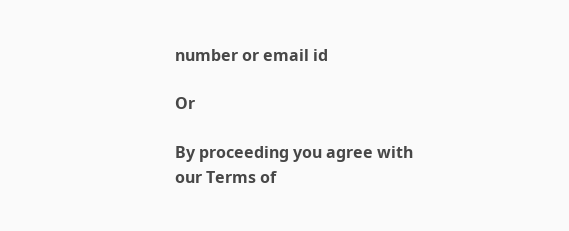number or email id

Or

By proceeding you agree with our Terms of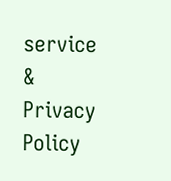service & Privacy Policy